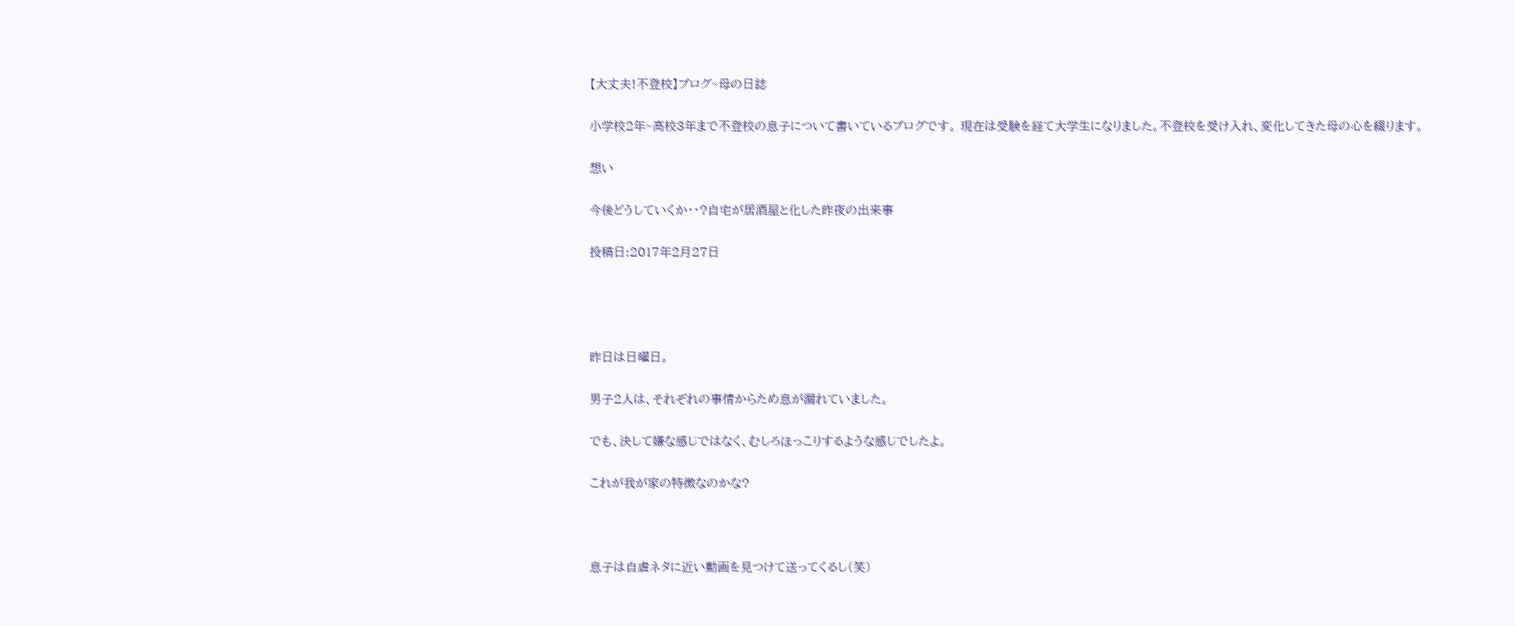【大丈夫!不登校】ブログ~母の日誌

小学校2年~高校3年まで不登校の息子について書いているブログです。 現在は受験を経て大学生になりました。不登校を受け入れ、変化してきた母の心を綴ります。

想い

今後どうしていくか・・?自宅が居酒屋と化した昨夜の出来事

投稿日:2017年2月27日




昨日は日曜日。

男子2人は、それぞれの事情からため息が漏れていました。

でも、決して嫌な感じではなく、むしろほっこりするような感じでしたよ。

これが我が家の特徴なのかな?



息子は自虐ネタに近い動画を見つけて送ってくるし(笑)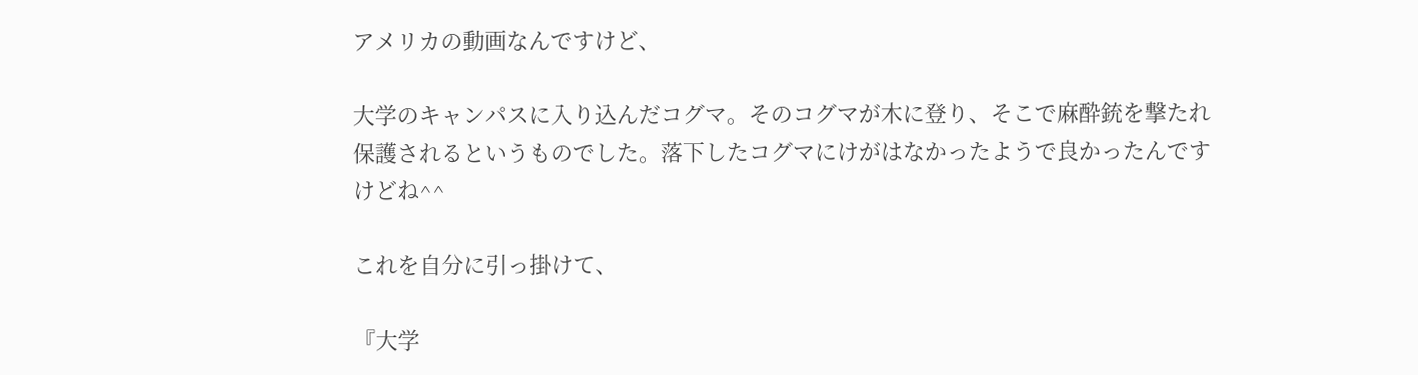アメリカの動画なんですけど、

大学のキャンパスに入り込んだコグマ。そのコグマが木に登り、そこで麻酔銃を撃たれ保護されるというものでした。落下したコグマにけがはなかったようで良かったんですけどね^^

これを自分に引っ掛けて、

『大学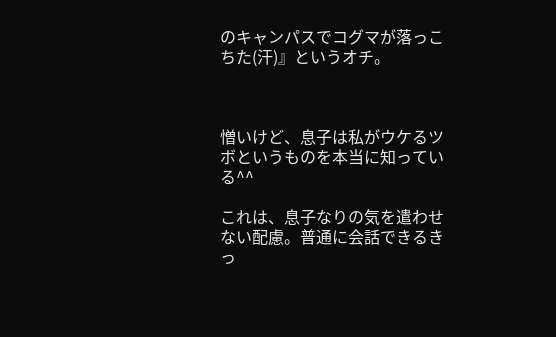のキャンパスでコグマが落っこちた(汗)』というオチ。



憎いけど、息子は私がウケるツボというものを本当に知っている^^

これは、息子なりの気を遣わせない配慮。普通に会話できるきっ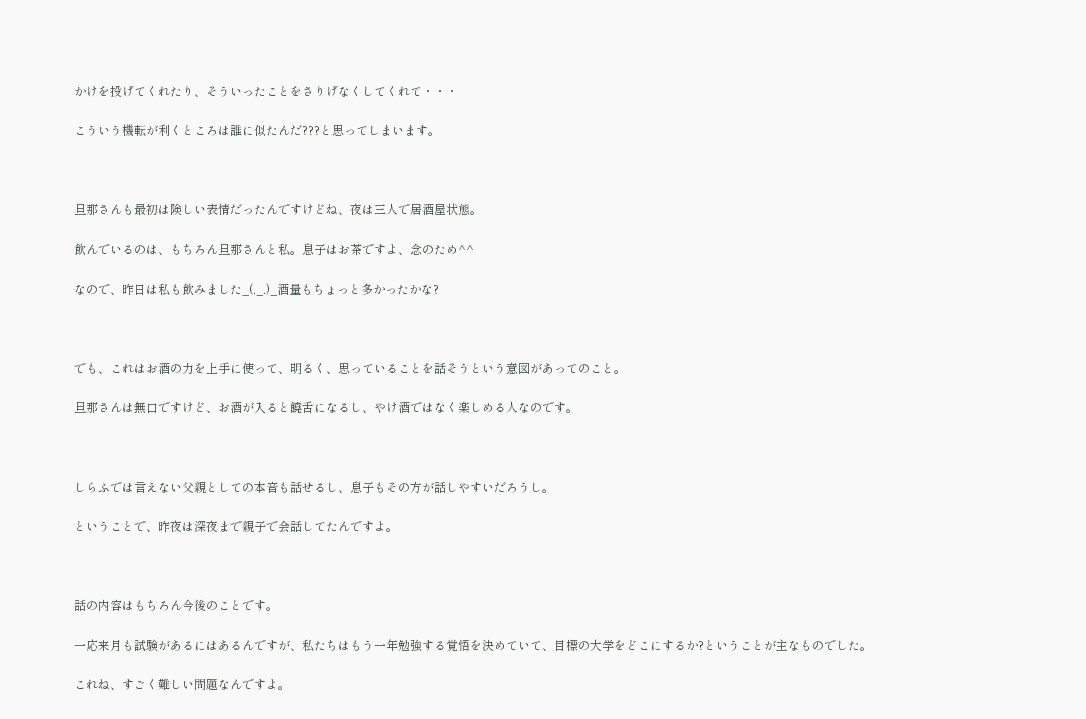かけを投げてくれたり、そういったことをさりげなくしてくれて・・・

こういう機転が利くところは誰に似たんだ???と思ってしまいます。



旦那さんも最初は険しい表情だったんですけどね、夜は三人で居酒屋状態。

飲んでいるのは、もちろん旦那さんと私。息子はお茶ですよ、念のため^^

なので、昨日は私も飲みました_(._.)_酒量もちょっと多かったかな?



でも、これはお酒の力を上手に使って、明るく、思っていることを話そうという意図があってのこと。

旦那さんは無口ですけど、お酒が入ると饒舌になるし、やけ酒ではなく楽しめる人なのです。



しらふでは言えない父親としての本音も話せるし、息子もその方が話しやすいだろうし。

ということで、昨夜は深夜まで親子で会話してたんですよ。



話の内容はもちろん今後のことです。

一応来月も試験があるにはあるんですが、私たちはもう一年勉強する覚悟を決めていて、目標の大学をどこにするか?ということが主なものでした。

これね、すごく難しい問題なんですよ。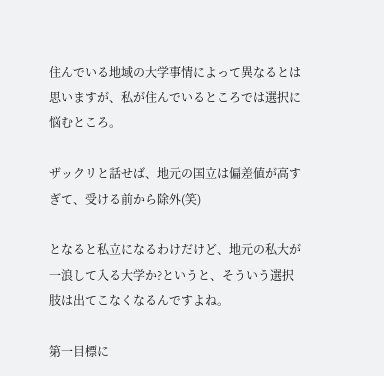住んでいる地域の大学事情によって異なるとは思いますが、私が住んでいるところでは選択に悩むところ。

ザックリと話せば、地元の国立は偏差値が高すぎて、受ける前から除外(笑)

となると私立になるわけだけど、地元の私大が一浪して入る大学か?というと、そういう選択肢は出てこなくなるんですよね。

第一目標に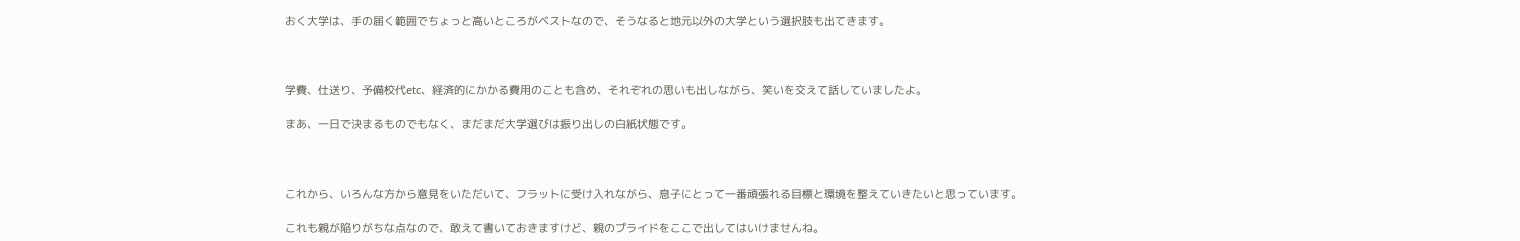おく大学は、手の届く範囲でちょっと高いところがベストなので、そうなると地元以外の大学という選択肢も出てきます。



学費、仕送り、予備校代etc、経済的にかかる費用のことも含め、それぞれの思いも出しながら、笑いを交えて話していましたよ。

まあ、一日で決まるものでもなく、まだまだ大学選びは振り出しの白紙状態です。



これから、いろんな方から意見をいただいて、フラットに受け入れながら、息子にとって一番頑張れる目標と環境を整えていきたいと思っています。

これも親が陥りがちな点なので、敢えて書いておきますけど、親のプライドをここで出してはいけませんね。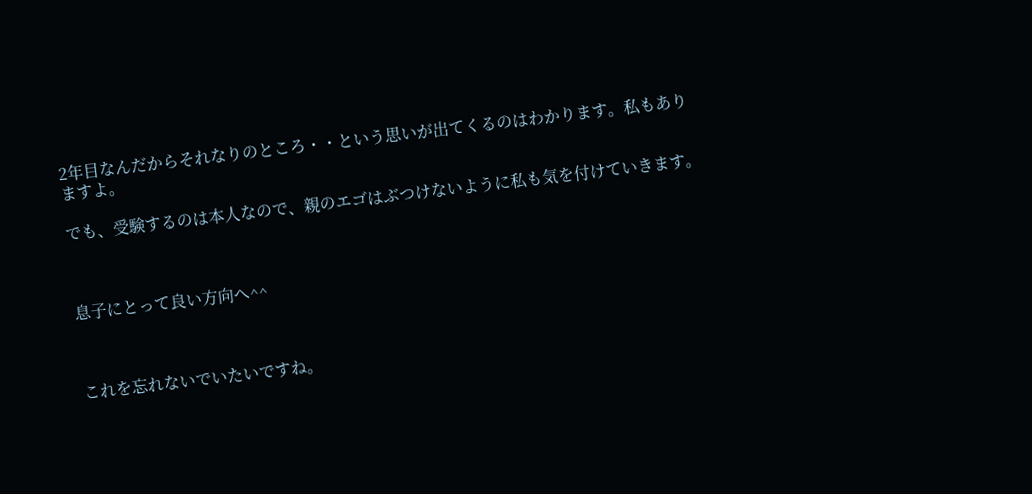2年目なんだからそれなりのところ・・という思いが出てくるのはわかります。私もありますよ。

でも、受験するのは本人なので、親のエゴはぶつけないように私も気を付けていきます。



息子にとって良い方向へ^^



これを忘れないでいたいですね。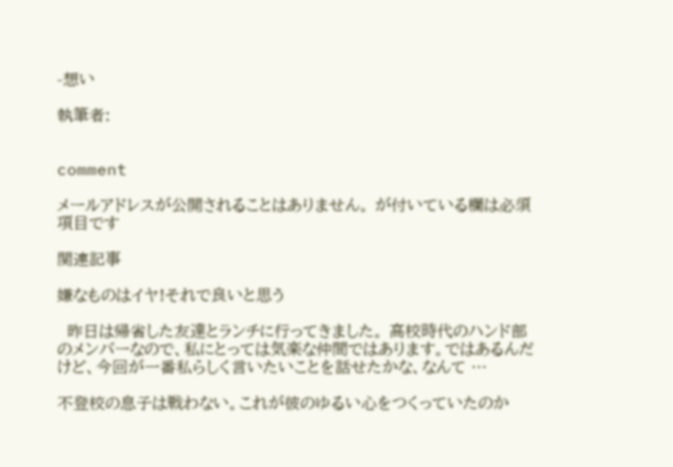-想い

執筆者:


comment

メールアドレスが公開されることはありません。 が付いている欄は必須項目です

関連記事

嫌なものはイヤ!それで良いと思う

  昨日は帰省した友達とランチに行ってきました。 高校時代のハンド部のメンバーなので、私にとっては気楽な仲間ではあります。ではあるんだけど、今回が一番私らしく言いたいことを話せたかな、なんて …

不登校の息子は戦わない。これが彼のゆるい心をつくっていたのか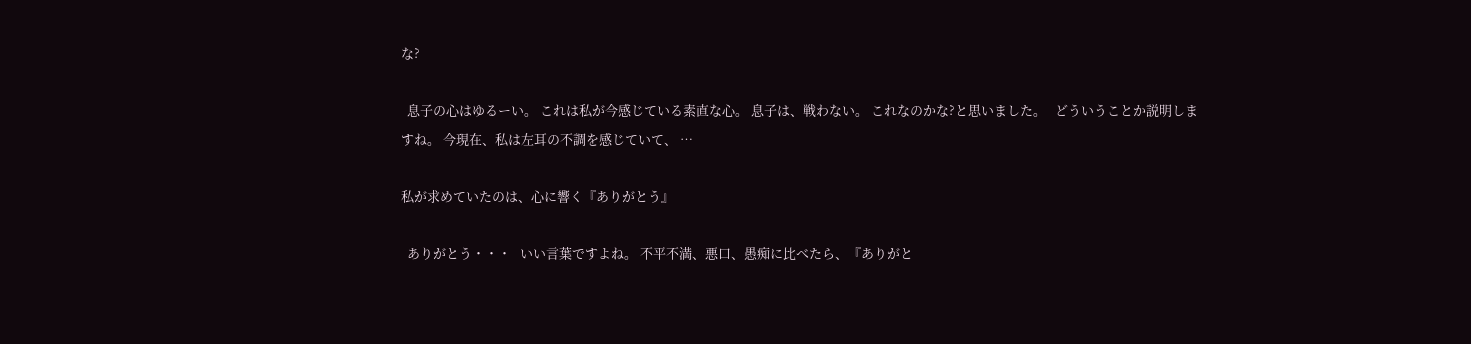な?

  息子の心はゆるーい。 これは私が今感じている素直な心。 息子は、戦わない。 これなのかな?と思いました。   どういうことか説明しますね。 今現在、私は左耳の不調を感じていて、 …

私が求めていたのは、心に響く『ありがとう』

  ありがとう・・・   いい言葉ですよね。 不平不満、悪口、愚痴に比べたら、『ありがと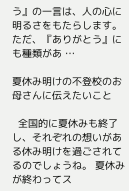う』の一言は、人の心に明るさをもたらします。   ただ、『ありがとう』にも種類があ …

夏休み明けの不登校のお母さんに伝えたいこと

  全国的に夏休みも終了し、それぞれの想いがある休み明けを過ごされてるのでしょうね。 夏休みが終わってス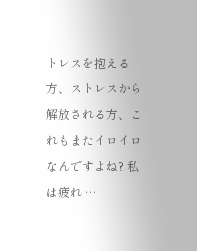トレスを抱える方、ストレスから解放される方、これもまたイロイロなんですよね? 私は疲れ …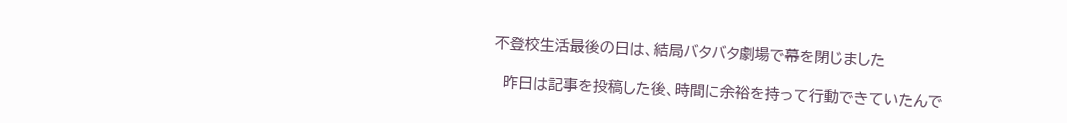不登校生活最後の日は、結局バタバタ劇場で幕を閉じました

  昨日は記事を投稿した後、時間に余裕を持って行動できていたんで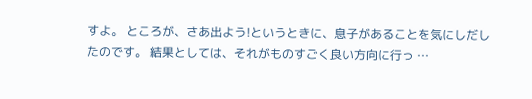すよ。 ところが、さあ出よう!というときに、息子があることを気にしだしたのです。 結果としては、それがものすごく良い方向に行っ …